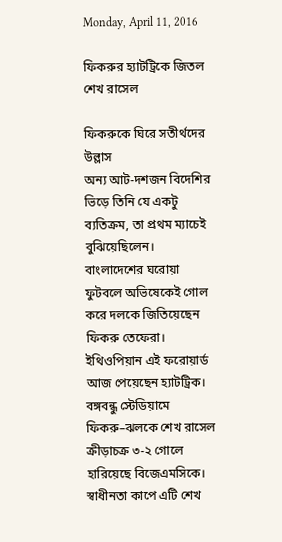Monday, April 11, 2016

ফিকরুর হ্যাটট্রিকে জিতল শেখ রাসেল

ফিকরুকে ঘিরে সতীর্থদের উল্লাস
অন্য আট-দশজন বিদেশির ভিড়ে তিনি যে একটু ব্যতিক্রম, তা প্রথম ম্যাচেই বুঝিয়েছিলেন। বাংলাদেশের ঘরোয়া ফুটবলে অভিষেকেই গোল করে দলকে জিতিয়েছেন ফিকরু তেফেরা। ইথিওপিয়ান এই ফরোয়ার্ড আজ পেয়েছেন হ্যাটট্রিক। বঙ্গবন্ধু স্টেডিয়ামে ফিকরু–ঝলকে শেখ রাসেল ক্রীড়াচক্র ৩-২ গোলে হারিয়েছে বিজেএমসিকে। স্বাধীনতা কাপে এটি শেখ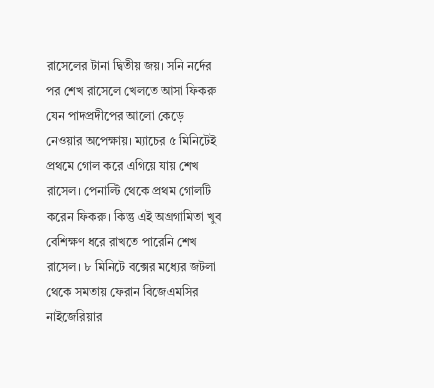রাসেলের টানা দ্বিতীয় জয়। সনি নর্দের পর শেখ রাসেলে খেলতে আসা ফিকরু যেন পাদপ্রদীপের আলো কেড়ে নেওয়ার অপেক্ষায়। ম্যাচের ৫ মিনিটেই প্রথমে গোল করে এগিয়ে যায় শেখ রাসেল। পেনাল্টি থেকে প্রথম গোলটি করেন ফিকরু। কিন্তু এই অগ্রগামিতা খুব বেশিক্ষণ ধরে রাখতে পারেনি শেখ রাসেল। ৮ মিনিটে বক্সের মধ্যের জটলা থেকে সমতায় ফেরান বিজেএমসির নাইজেরিয়ার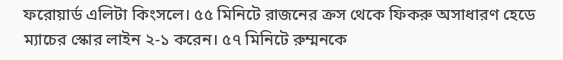ফরোয়ার্ড এলিটা কিংসলে। ৫৫ মিনিটে রাজনের ক্রস থেকে ফিকরু অসাধারণ হেডে ম্যাচের স্কোর লাইন ২-১ করেন। ৫৭ মিনিটে রুম্মনকে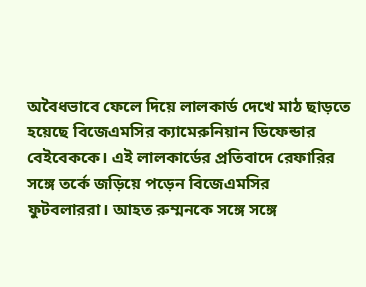অবৈধভাবে ফেলে দিয়ে লালকার্ড দেখে মাঠ ছাড়তে হয়েছে বিজেএমসির ক্যামেরুনিয়ান ডিফেন্ডার বেইবেককে। এই লালকার্ডের প্রতিবাদে রেফারির সঙ্গে তর্কে জড়িয়ে পড়েন বিজেএমসির ফুটবলাররা। আহত রুম্মনকে সঙ্গে সঙ্গে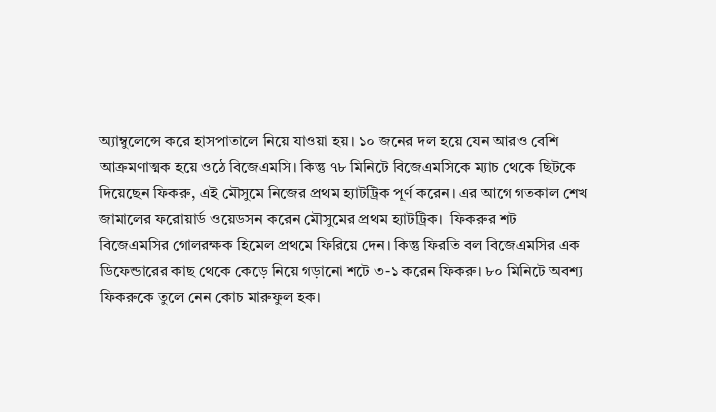অ্যাম্বুলেন্সে করে হাসপাতালে নিয়ে যাওয়া হয়। ১০ জনের দল হয়ে যেন আরও বেশি আক্রমণাত্মক হয়ে ওঠে বিজেএমসি। কিন্তু ৭৮ মিনিটে বিজেএমসিকে ম্যাচ থেকে ছিটকে দিয়েছেন ফিকরু, এই মৌসুমে নিজের প্রথম হ্যাটট্রিক পূর্ণ করেন। এর আগে গতকাল শেখ জামালের ফরোয়ার্ড ওয়েডসন করেন মৌসুমের প্রথম হ্যাটট্রিক।  ফিকরুর শট বিজেএমসির গোলরক্ষক হিমেল প্রথমে ফিরিয়ে দেন। কিন্তু ফিরতি বল বিজেএমসির এক ডিফেন্ডারের কাছ থেকে কেড়ে নিয়ে গড়ানো শটে ৩-১ করেন ফিকরু। ৮০ মিনিটে অবশ্য ফিকরুকে তুলে নেন কোচ মারুফুল হক।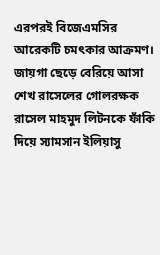এরপরই বিজেএমসির আরেকটি চমৎকার আক্রমণ। জায়গা ছেড়ে বেরিয়ে আসা শেখ রাসেলের গোলরক্ষক রাসেল মাহমুদ লিটনকে ফাঁকি দিয়ে স্যামসান ইলিয়াসু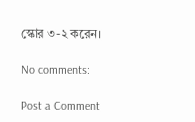স্কোর ৩-২ করেন।

No comments:

Post a Comment